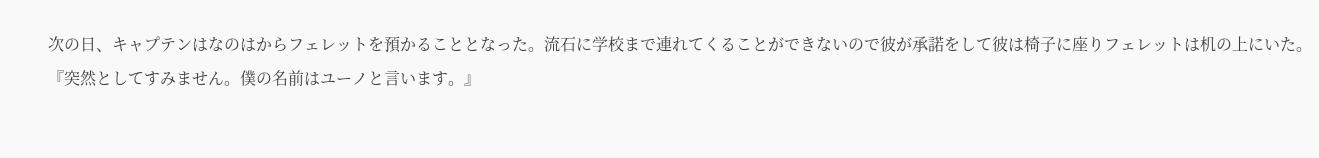次の日、キャプテンはなのはからフェレットを預かることとなった。流石に学校まで連れてくることができないので彼が承諾をして彼は椅子に座りフェレットは机の上にいた。
『突然としてすみません。僕の名前はユーノと言います。』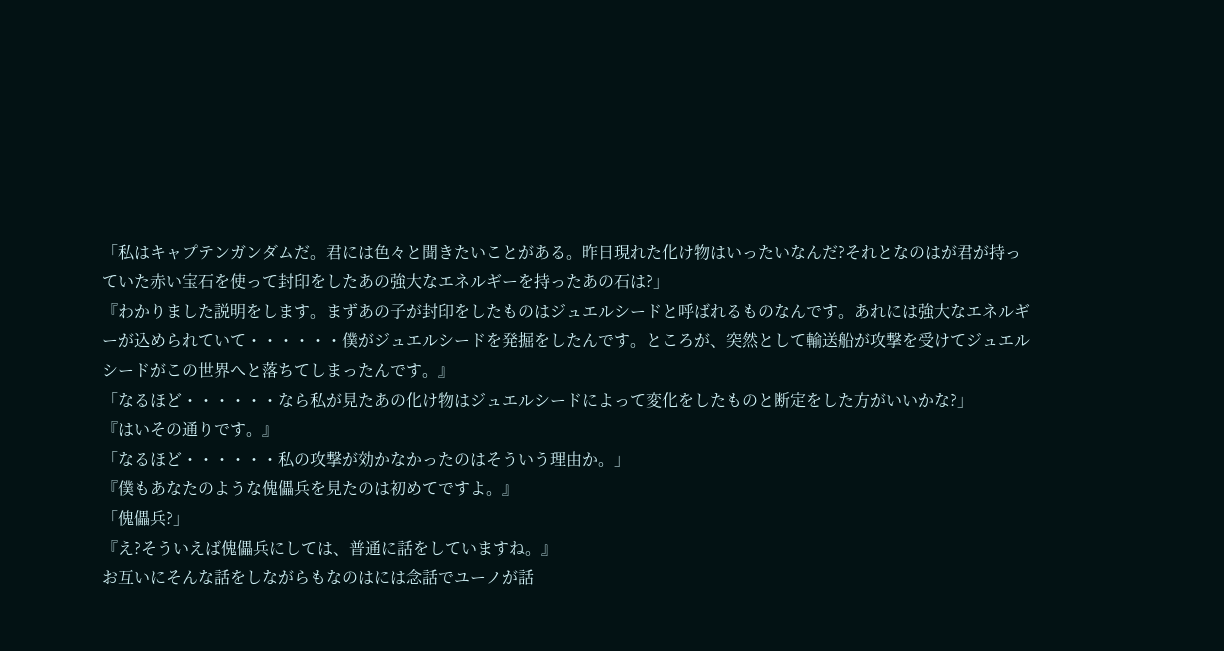「私はキャプテンガンダムだ。君には色々と聞きたいことがある。昨日現れた化け物はいったいなんだ?それとなのはが君が持っていた赤い宝石を使って封印をしたあの強大なエネルギーを持ったあの石は?」
『わかりました説明をします。まずあの子が封印をしたものはジュエルシードと呼ばれるものなんです。あれには強大なエネルギーが込められていて・・・・・・僕がジュエルシードを発掘をしたんです。ところが、突然として輸送船が攻撃を受けてジュエルシードがこの世界へと落ちてしまったんです。』
「なるほど・・・・・・なら私が見たあの化け物はジュエルシードによって変化をしたものと断定をした方がいいかな?」
『はいその通りです。』
「なるほど・・・・・・私の攻撃が効かなかったのはそういう理由か。」
『僕もあなたのような傀儡兵を見たのは初めてですよ。』
「傀儡兵?」
『え?そういえば傀儡兵にしては、普通に話をしていますね。』
お互いにそんな話をしながらもなのはには念話でユーノが話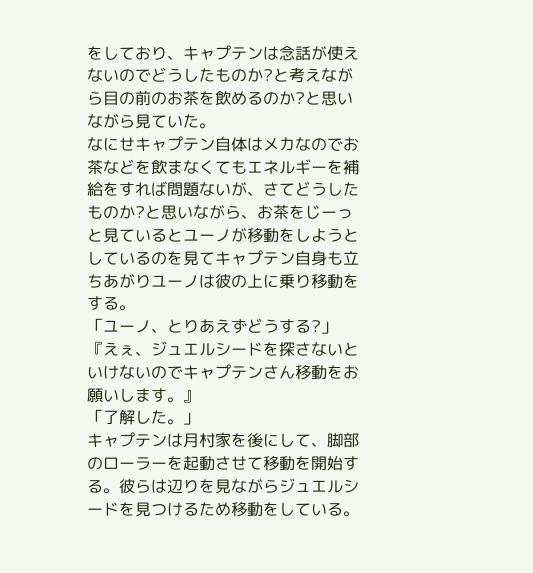をしており、キャプテンは念話が使えないのでどうしたものか?と考えながら目の前のお茶を飲めるのか?と思いながら見ていた。
なにせキャプテン自体はメカなのでお茶などを飲まなくてもエネルギーを補給をすれば問題ないが、さてどうしたものか?と思いながら、お茶をじーっと見ているとユーノが移動をしようとしているのを見てキャプテン自身も立ちあがりユーノは彼の上に乗り移動をする。
「ユーノ、とりあえずどうする?」
『えぇ、ジュエルシードを探さないといけないのでキャプテンさん移動をお願いします。』
「了解した。」
キャプテンは月村家を後にして、脚部のローラーを起動させて移動を開始する。彼らは辺りを見ながらジュエルシードを見つけるため移動をしている。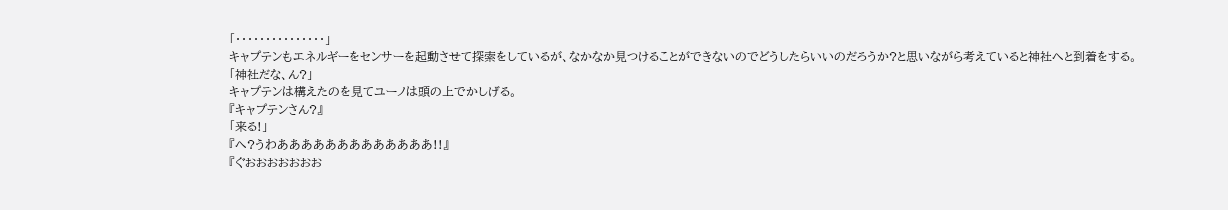「・・・・・・・・・・・・・・・」
キャプテンもエネルギーをセンサーを起動させて探索をしているが、なかなか見つけることができないのでどうしたらいいのだろうか?と思いながら考えていると神社へと到着をする。
「神社だな、ん?」
キャプテンは構えたのを見てユーノは頭の上でかしげる。
『キャプテンさん?』
「来る!」
『へ?うわあああああああああああああ!!』
『ぐおおおおおおお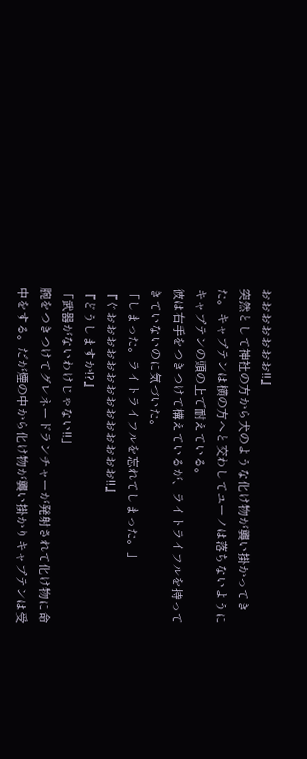おおおおおおお!!』
突然として神社の方から犬のような化け物が襲い掛かってきた。キャプテンは横の方へと交わしてユーノは落ちないようにキャプテンの頭の上で耐えている。
彼は右手をつきつけて構えているが、ライトライフルを持ってきていないのに気づいた。
「しまった。ライトライフルを忘れてしまった。」
『ぐおおおおおおおおおおおおおお!!』
『どうしますか!?』
「武器がないわけじゃない!!」
腕をつきつけてグレネードランチャーが発射されて化け物に命中をする。だが煙の中から化け物が襲い掛かりキャプテンは受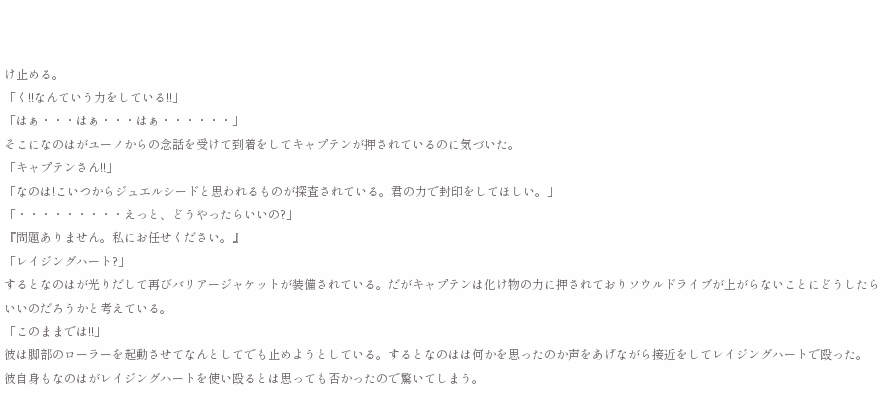け止める。
「く!!なんていう力をしている!!」
「はぁ・・・はぁ・・・はぁ・・・・・・」
そこになのはがユーノからの念話を受けて到着をしてキャプテンが押されているのに気づいた。
「キャプテンさん!!」
「なのは!こいつからジュエルシードと思われるものが探査されている。君の力で封印をしてほしい。」
「・・・・・・・・・えっと、どうやったらいいの?」
『問題ありません。私にお任せください。』
「レイジングハート?」
するとなのはが光りだして再びバリアージャケットが装備されている。だがキャプテンは化け物の力に押されておりソウルドライブが上がらないことにどうしたらいいのだろうかと考えている。
「このままでは!!」
彼は脚部のローラーを起動させてなんとしてでも止めようとしている。するとなのはは何かを思ったのか声をあげながら接近をしてレイジングハートで殴った。
彼自身もなのはがレイジングハートを使い殴るとは思っても否かったので驚いてしまう。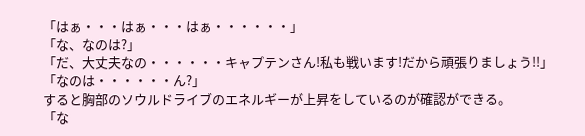「はぁ・・・はぁ・・・はぁ・・・・・・」
「な、なのは?」
「だ、大丈夫なの・・・・・・キャプテンさん!私も戦います!だから頑張りましょう!!」
「なのは・・・・・・ん?」
すると胸部のソウルドライブのエネルギーが上昇をしているのが確認ができる。
「な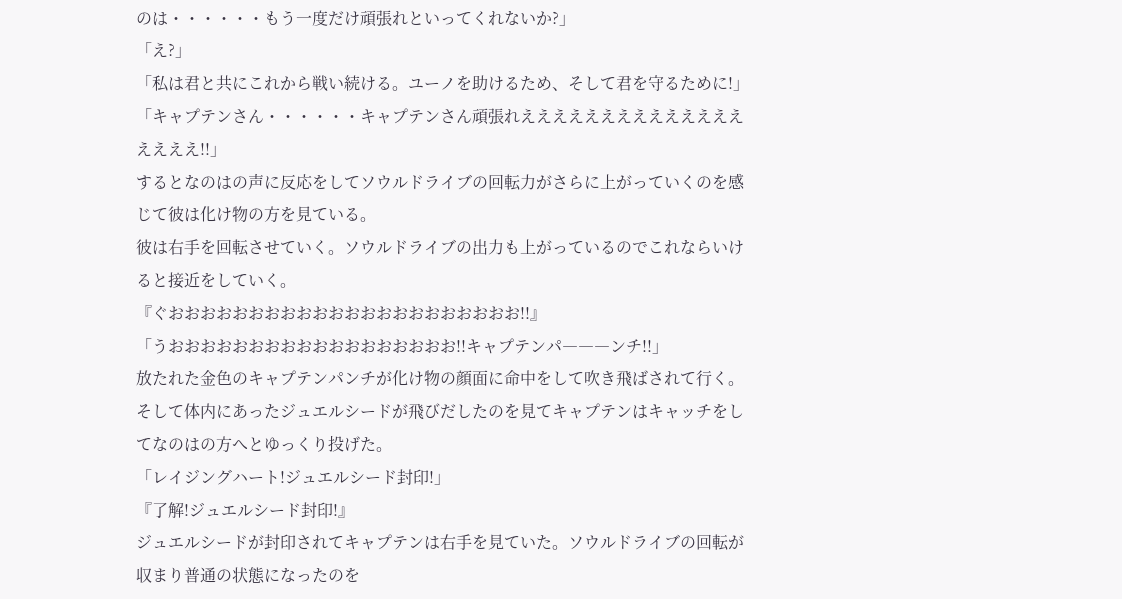のは・・・・・・もう一度だけ頑張れといってくれないか?」
「え?」
「私は君と共にこれから戦い続ける。ユーノを助けるため、そして君を守るために!」
「キャプテンさん・・・・・・キャプテンさん頑張れええええええええええええええええええ!!」
するとなのはの声に反応をしてソウルドライブの回転力がさらに上がっていくのを感じて彼は化け物の方を見ている。
彼は右手を回転させていく。ソウルドライブの出力も上がっているのでこれならいけると接近をしていく。
『ぐおおおおおおおおおおおおおおおおおおおおおお!!』
「うおおおおおおおおおおおおおおおおおお!!キャプテンパ―――ンチ!!」
放たれた金色のキャプテンパンチが化け物の顔面に命中をして吹き飛ばされて行く。そして体内にあったジュエルシードが飛びだしたのを見てキャプテンはキャッチをしてなのはの方へとゆっくり投げた。
「レイジングハート!ジュエルシード封印!」
『了解!ジュエルシード封印!』
ジュエルシードが封印されてキャプテンは右手を見ていた。ソウルドライブの回転が収まり普通の状態になったのを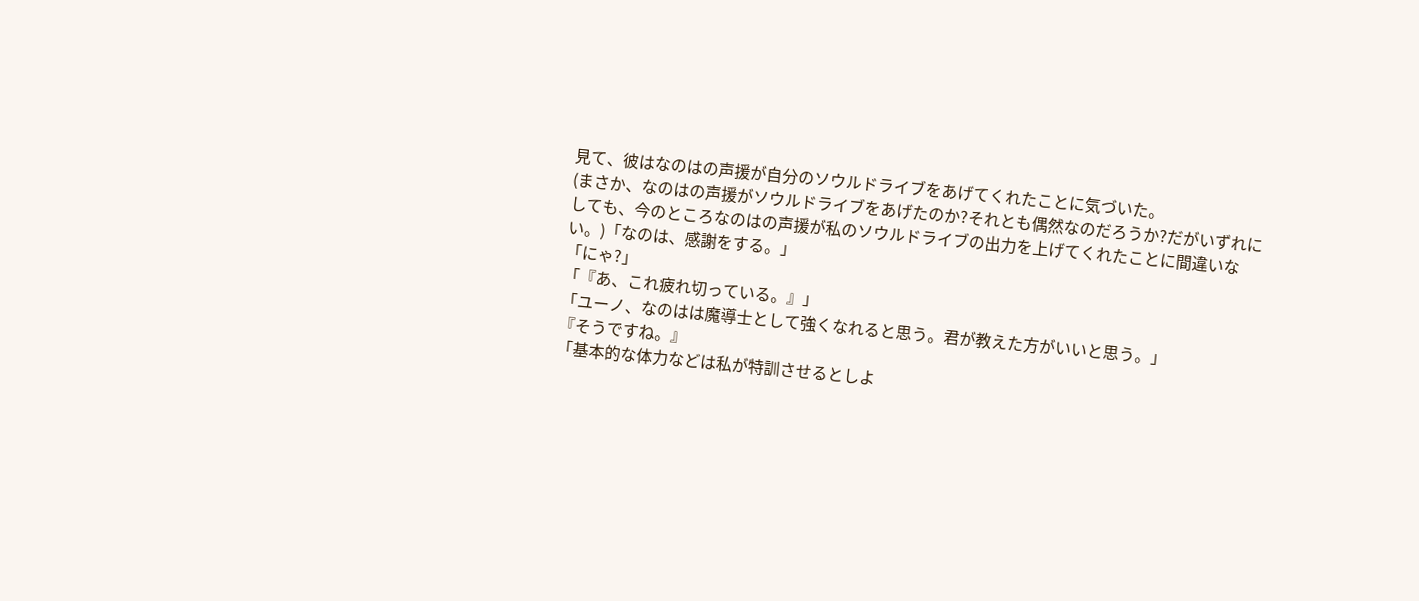見て、彼はなのはの声援が自分のソウルドライブをあげてくれたことに気づいた。
(まさか、なのはの声援がソウルドライブをあげたのか?それとも偶然なのだろうか?だがいずれにしても、今のところなのはの声援が私のソウルドライブの出力を上げてくれたことに間違いない。)「なのは、感謝をする。」
「にゃ?」
「『あ、これ疲れ切っている。』」
「ユーノ、なのはは魔導士として強くなれると思う。君が教えた方がいいと思う。」
『そうですね。』
「基本的な体力などは私が特訓させるとしよ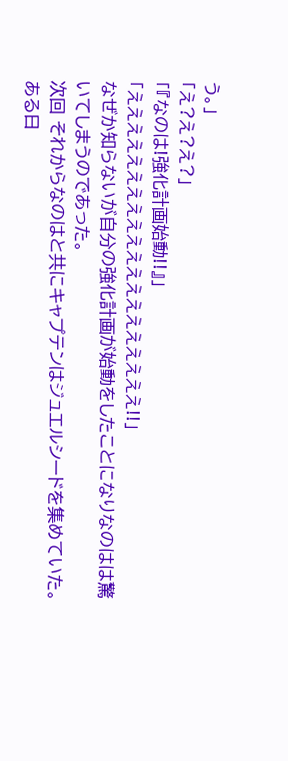う。」
「え?え?え?」
「『なのは!強化計画始動!!』」
「ええええええええええええええええええええ!!」
なぜか知らないが自分の強化計画が始動をしたことになりなのはは驚いてしまうのであった。
次回 それからなのはと共にキャプテンはジュエルシードを集めていた。ある日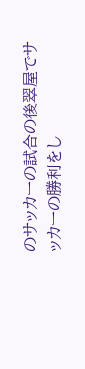のサッカーの試合の後翠屋でサッカーの勝利をし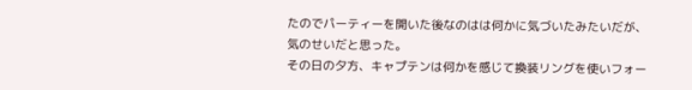たのでパーティーを開いた後なのはは何かに気づいたみたいだが、気のせいだと思った。
その日の夕方、キャプテンは何かを感じて換装リングを使いフォー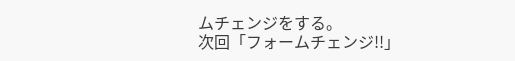ムチェンジをする。
次回「フォームチェンジ!!」